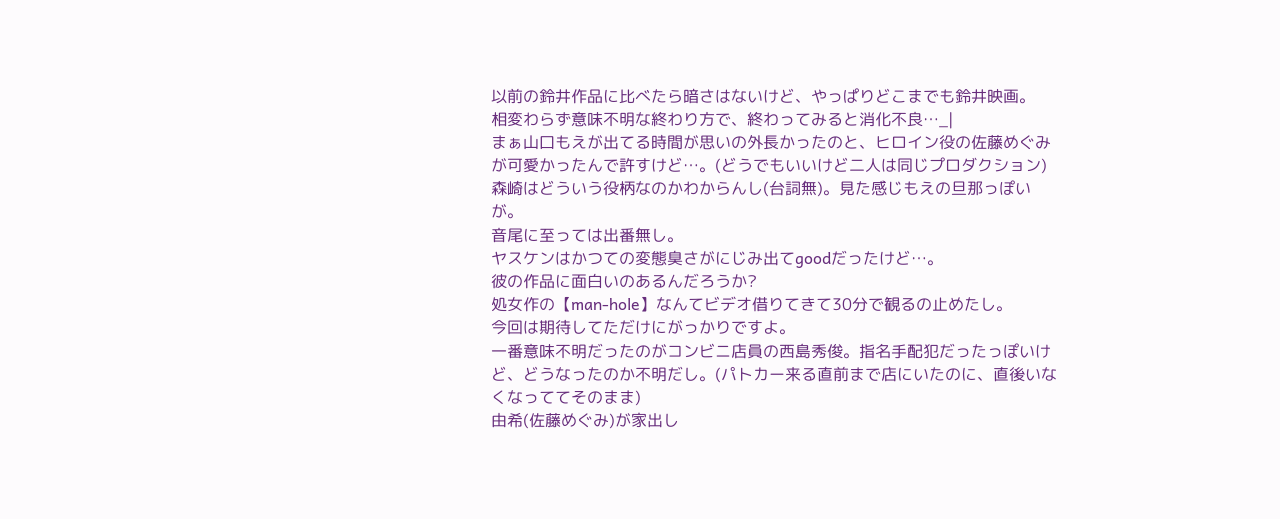以前の鈴井作品に比べたら暗さはないけど、やっぱりどこまでも鈴井映画。
相変わらず意味不明な終わり方で、終わってみると消化不良…_|
まぁ山口もえが出てる時間が思いの外長かったのと、ヒロイン役の佐藤めぐみが可愛かったんで許すけど…。(どうでもいいけど二人は同じプロダクション)
森崎はどういう役柄なのかわからんし(台詞無)。見た感じもえの旦那っぽいが。
音尾に至っては出番無し。
ヤスケンはかつての変態臭さがにじみ出てgoodだったけど…。
彼の作品に面白いのあるんだろうか?
処女作の【man‐hole】なんてビデオ借りてきて30分で観るの止めたし。
今回は期待してただけにがっかりですよ。
一番意味不明だったのがコンビニ店員の西島秀俊。指名手配犯だったっぽいけど、どうなったのか不明だし。(パトカー来る直前まで店にいたのに、直後いなくなっててそのまま)
由希(佐藤めぐみ)が家出し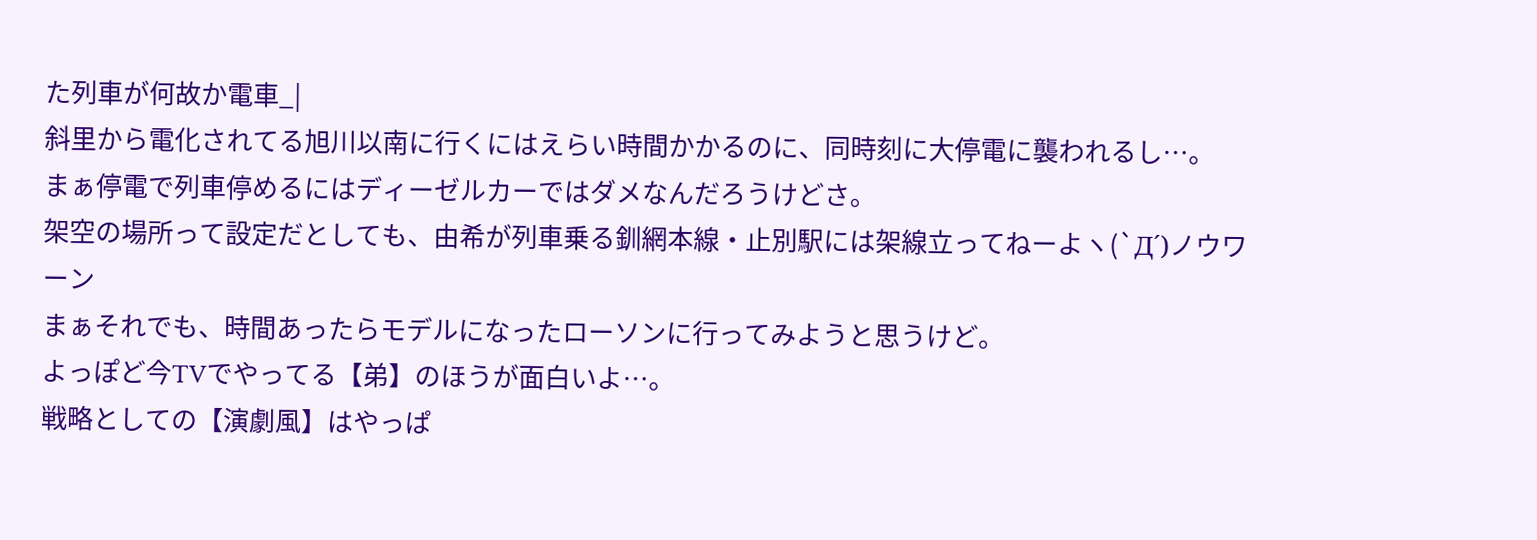た列車が何故か電車_|
斜里から電化されてる旭川以南に行くにはえらい時間かかるのに、同時刻に大停電に襲われるし…。
まぁ停電で列車停めるにはディーゼルカーではダメなんだろうけどさ。
架空の場所って設定だとしても、由希が列車乗る釧網本線・止別駅には架線立ってねーよヽ(`Д´)ノウワーン
まぁそれでも、時間あったらモデルになったローソンに行ってみようと思うけど。
よっぽど今TVでやってる【弟】のほうが面白いよ…。
戦略としての【演劇風】はやっぱ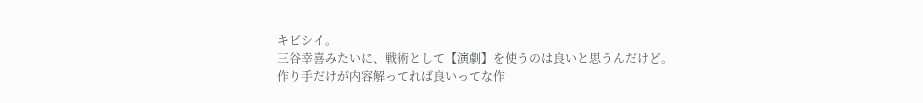キビシイ。
三谷幸喜みたいに、戦術として【演劇】を使うのは良いと思うんだけど。
作り手だけが内容解ってれば良いってな作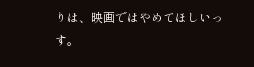りは、映画ではやめてほしいっす。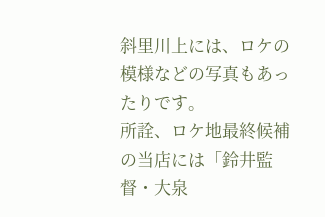斜里川上には、ロケの模様などの写真もあったりです。
所詮、ロケ地最終候補の当店には「鈴井監督・大泉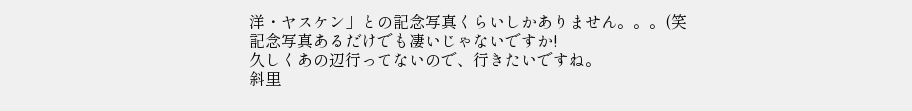洋・ヤスケン」との記念写真くらいしかありません。。。(笑
記念写真あるだけでも凄いじゃないですか!
久しくあの辺行ってないので、行きたいですね。
斜里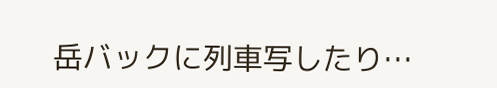岳バックに列車写したり…